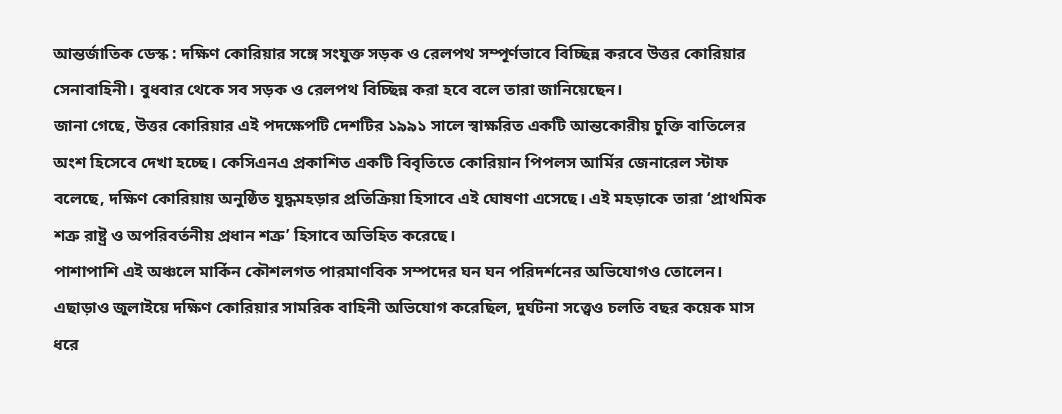আন্তর্জাতিক ডেস্ক : দক্ষিণ কোরিয়ার সঙ্গে সংযুক্ত সড়ক ও রেলপথ সম্পূর্ণভাবে বিচ্ছিন্ন করবে উত্তর কোরিয়ার সেনাবাহিনী। বুধবার থেকে সব সড়ক ও রেলপথ বিচ্ছিন্ন করা হবে বলে তারা জানিয়েছেন।
জানা গেছে, উত্তর কোরিয়ার এই পদক্ষেপটি দেশটির ১৯৯১ সালে স্বাক্ষরিত একটি আন্তকোরীয় চুক্তি বাতিলের অংশ হিসেবে দেখা হচ্ছে। কেসিএনএ প্রকাশিত একটি বিবৃতিতে কোরিয়ান পিপলস আর্মির জেনারেল স্টাফ বলেছে, দক্ষিণ কোরিয়ায় অনুষ্ঠিত যুদ্ধমহড়ার প্রতিক্রিয়া হিসাবে এই ঘোষণা এসেছে। এই মহড়াকে তারা ‘প্রাথমিক শত্রু রাষ্ট্র ও অপরিবর্তনীয় প্রধান শত্রু’ হিসাবে অভিহিত করেছে।
পাশাপাশি এই অঞ্চলে মার্কিন কৌশলগত পারমাণবিক সম্পদের ঘন ঘন পরিদর্শনের অভিযোগও তোলেন। এছাড়াও জুলাইয়ে দক্ষিণ কোরিয়ার সামরিক বাহিনী অভিযোগ করেছিল, দুর্ঘটনা সত্ত্বেও চলতি বছর কয়েক মাস ধরে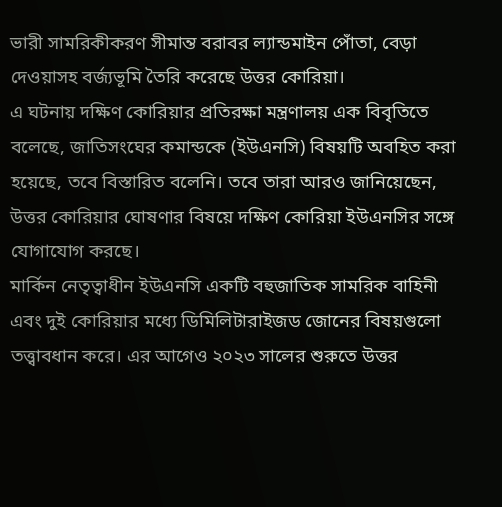ভারী সামরিকীকরণ সীমান্ত বরাবর ল্যান্ডমাইন পোঁতা, বেড়া দেওয়াসহ বর্জ্যভূমি তৈরি করেছে উত্তর কোরিয়া।
এ ঘটনায় দক্ষিণ কোরিয়ার প্রতিরক্ষা মন্ত্রণালয় এক বিবৃতিতে বলেছে, জাতিসংঘের কমান্ডকে (ইউএনসি) বিষয়টি অবহিত করা হয়েছে, তবে বিস্তারিত বলেনি। তবে তারা আরও জানিয়েছেন, উত্তর কোরিয়ার ঘোষণার বিষয়ে দক্ষিণ কোরিয়া ইউএনসির সঙ্গে যোগাযোগ করছে।
মার্কিন নেতৃত্বাধীন ইউএনসি একটি বহুজাতিক সামরিক বাহিনী এবং দুই কোরিয়ার মধ্যে ডিমিলিটারাইজড জোনের বিষয়গুলো তত্ত্বাবধান করে। এর আগেও ২০২৩ সালের শুরুতে উত্তর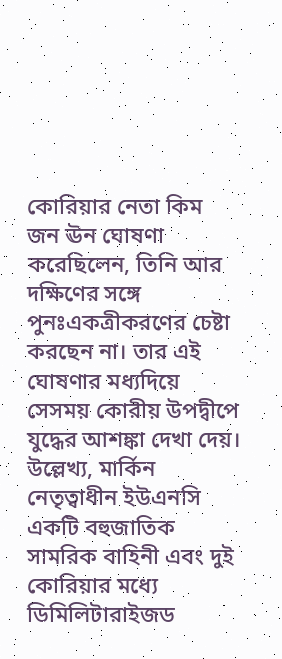কোরিয়ার নেতা কিম জন ঊন ঘোষণা করেছিলেন, তিনি আর দক্ষিণের সঙ্গে পুনঃএকত্রীকরণের চেষ্টা করছেন না। তার এই ঘোষণার মধ্যদিয়ে সেসময় কোরীয় উপদ্বীপে যুদ্ধের আশঙ্কা দেখা দেয়।
উল্লেখ্য, মার্কিন নেতৃত্বাধীন ইউএনসি একটি বহুজাতিক সামরিক বাহিনী এবং দুই কোরিয়ার মধ্যে ডিমিলিটারাইজড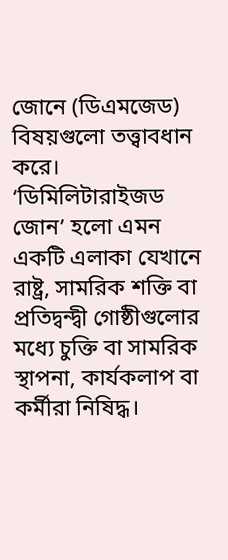জোনে (ডিএমজেড) বিষয়গুলো তত্ত্বাবধান করে। ‘ডিমিলিটারাইজড জোন’ হলো এমন একটি এলাকা যেখানে রাষ্ট্র, সামরিক শক্তি বা প্রতিদ্বন্দ্বী গোষ্ঠীগুলোর মধ্যে চুক্তি বা সামরিক স্থাপনা, কার্যকলাপ বা কর্মীরা নিষিদ্ধ।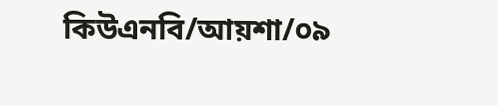কিউএনবি/আয়শা/০৯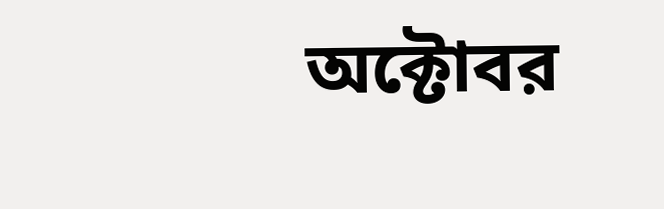অক্টোবর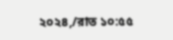২০২৪,/রাত ১০:৫৫